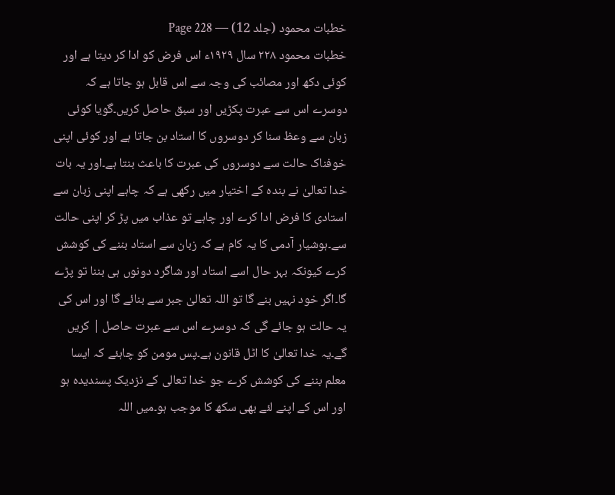خطبات محمود (جلد 12) — Page 228
خطبات محمود ۲۲۸ سال ۱۹۲۹ء اس فرض کو ادا کر دیتا ہے اور کوئی دکھ اور مصائب کی وجہ سے اس قابل ہو جاتا ہے کہ دوسرے اس سے عبرت پکڑیں اور سبق حاصل کریں۔گویا کوئی زبان سے وعظ سنا کر دوسروں کا استاد بن جاتا ہے اور کوئی اپنی خوفناک حالت سے دوسروں کی عبرت کا باعث بنتا ہے۔اور یہ بات خدا تعالیٰ نے بندہ کے اختیار میں رکھی ہے کہ چاہے اپنی زبان سے استادی کا فرض ادا کرے اور چاہے تو عذاب میں پڑ کر اپنی حالت سے۔ہوشیار آدمی کا یہ کام ہے کہ زبان سے استاد بننے کی کوشش کرے کیونکہ بہر حال اسے استاد اور شاگرد دونوں ہی بننا تو پڑے گا۔اگر خود نہیں بنے گا تو اللہ تعالیٰ جبر سے بنائے گا اور اس کی یہ حالت ہو جائے گی کہ دوسرے اس سے عبرت حاصل | کریں گے۔یہ خدا تعالیٰ کا اٹل قانون ہے۔پس مومن کو چاہئے کہ ایسا معلم بننے کی کوشش کرے جو خدا تعالی کے نزدیک پسندیدہ ہو اور اس کے اپنے لئے بھی سکھ کا موجب ہو۔میں اللہ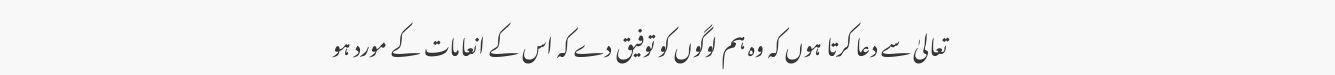تعالیٰ سے دعا کرتا ہوں کہ وہ ہم لوگوں کو توفیق دے کہ اس کے انعامات کے مورد ہو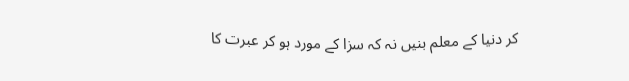کر دنیا کے معلم بنیں نہ کہ سزا کے مورد ہو کر عبرت کا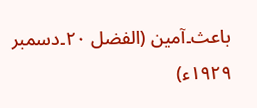باعث۔آمین (الفضل ۲۰۔دسمبر ۱۹۲۹ء)